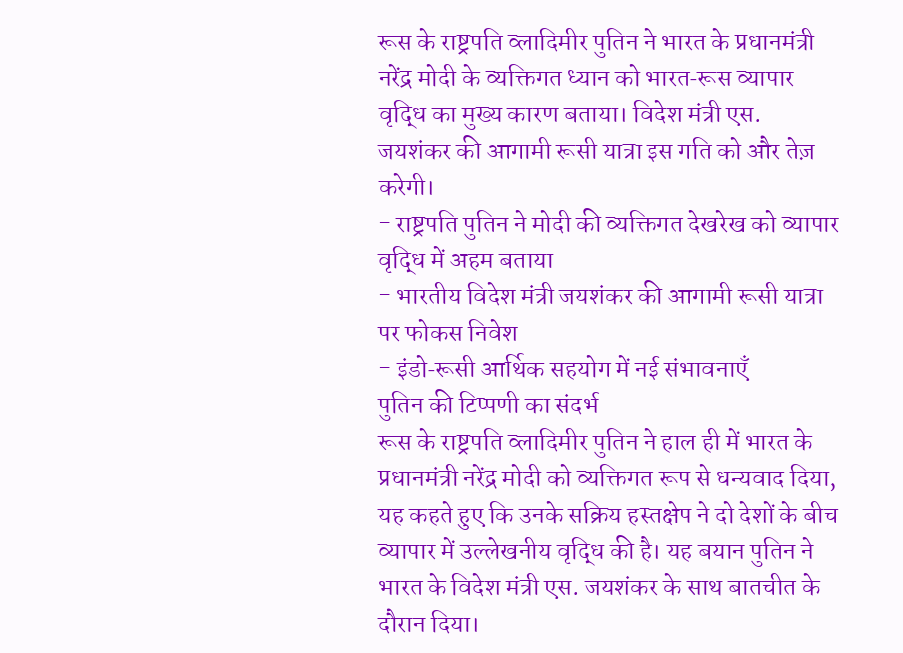रूस के राष्ट्रपति व्लादिमीर पुतिन ने भारत के प्रधानमंत्री नरेंद्र मोदी के व्यक्तिगत ध्यान को भारत‑रूस व्यापार वृद्धि का मुख्य कारण बताया। विदेश मंत्री एस. जयशंकर की आगामी रूसी यात्रा इस गति को और तेज़ करेगी।
- राष्ट्रपति पुतिन ने मोदी की व्यक्तिगत देखरेख को व्यापार वृद्धि में अहम बताया
- भारतीय विदेश मंत्री जयशंकर की आगामी रूसी यात्रा पर फोकस निवेश
- इंडो‑रूसी आर्थिक सहयोग में नई संभावनाएँ
पुतिन की टिप्पणी का संदर्भ
रूस के राष्ट्रपति व्लादिमीर पुतिन ने हाल ही में भारत के प्रधानमंत्री नरेंद्र मोदी को व्यक्तिगत रूप से धन्यवाद दिया, यह कहते हुए कि उनके सक्रिय हस्तक्षेप ने दो देशों के बीच व्यापार में उल्लेखनीय वृद्धि की है। यह बयान पुतिन ने भारत के विदेश मंत्री एस. जयशंकर के साथ बातचीत के दौरान दिया।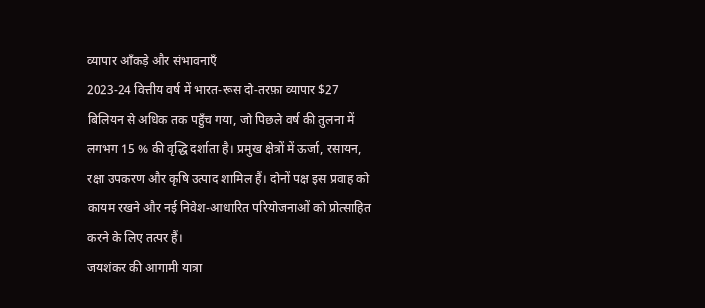व्यापार आँकड़े और संभावनाएँ
2023‑24 वित्तीय वर्ष में भारत‑रूस दो‑तरफ़ा व्यापार $27 बिलियन से अधिक तक पहुँच गया, जो पिछले वर्ष की तुलना में लगभग 15 % की वृद्धि दर्शाता है। प्रमुख क्षेत्रों में ऊर्जा, रसायन, रक्षा उपकरण और कृषि उत्पाद शामिल हैं। दोनों पक्ष इस प्रवाह को कायम रखने और नई निवेश‑आधारित परियोजनाओं को प्रोत्साहित करने के लिए तत्पर हैं।
जयशंकर की आगामी यात्रा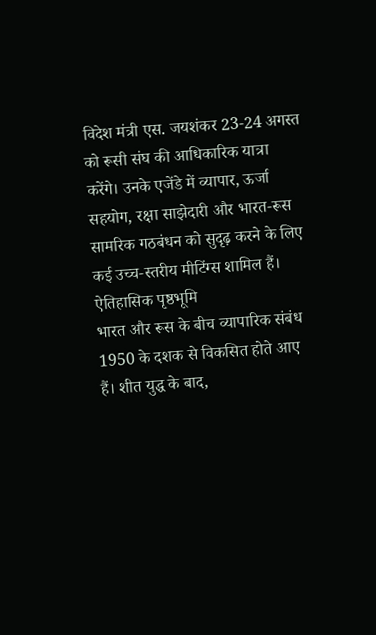विदेश मंत्री एस. जयशंकर 23‑24 अगस्त को रूसी संघ की आधिकारिक यात्रा करेंगे। उनके एजेंडे में व्यापार, ऊर्जा सहयोग, रक्षा साझेदारी और भारत‑रूस सामरिक गठबंधन को सुदृढ़ करने के लिए कई उच्च‑स्तरीय मीटिंग्स शामिल हैं।
ऐतिहासिक पृष्ठभूमि
भारत और रूस के बीच व्यापारिक संबंध 1950 के दशक से विकसित होते आए हैं। शीत युद्ध के बाद,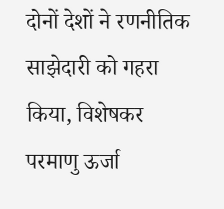दोनों देशों ने रणनीतिक साझेदारी को गहरा किया, विशेषकर परमाणु ऊर्जा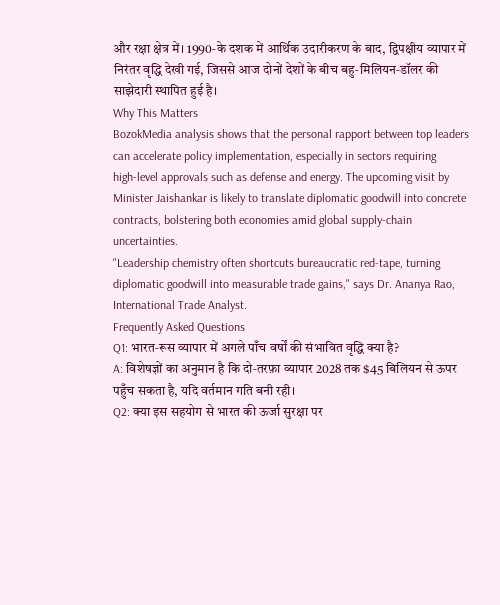और रक्षा क्षेत्र में। 1990‑के दशक में आर्थिक उदारीकरण के बाद, द्विपक्षीय व्यापार में निरंतर वृद्धि देखी गई, जिससे आज दोनों देशों के बीच बहु‑मिलियन‑डॉलर की साझेदारी स्थापित हुई है।
Why This Matters
BozokMedia analysis shows that the personal rapport between top leaders can accelerate policy implementation, especially in sectors requiring high‑level approvals such as defense and energy. The upcoming visit by Minister Jaishankar is likely to translate diplomatic goodwill into concrete contracts, bolstering both economies amid global supply‑chain uncertainties.
"Leadership chemistry often shortcuts bureaucratic red‑tape, turning diplomatic goodwill into measurable trade gains," says Dr. Ananya Rao, International Trade Analyst.
Frequently Asked Questions
Q1: भारत‑रूस व्यापार में अगले पाँच वर्षों की संभावित वृद्धि क्या है?
A: विशेषज्ञों का अनुमान है कि दो‑तरफ़ा व्यापार 2028 तक $45 बिलियन से ऊपर पहुँच सकता है, यदि वर्तमान गति बनी रही।
Q2: क्या इस सहयोग से भारत की ऊर्जा सुरक्षा पर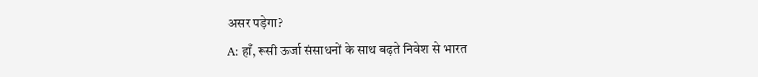असर पड़ेगा?
A: हाँ, रूसी ऊर्जा संसाधनों के साथ बढ़ते निवेश से भारत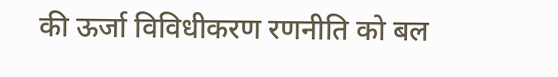की ऊर्जा विविधीकरण रणनीति को बल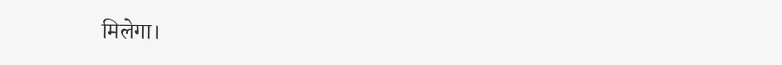मिलेगा।